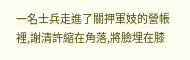一名士兵走進了關押軍妓的營帳裡,謝清許縮在角落,將臉埋在膝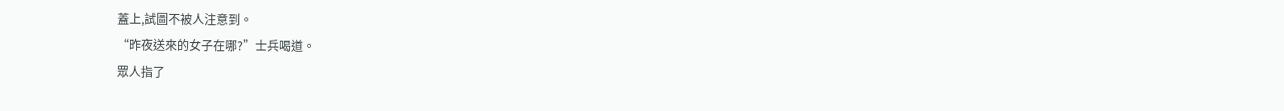蓋上,試圖不被人注意到。
“昨夜送來的女子在哪?”士兵喝道。
眾人指了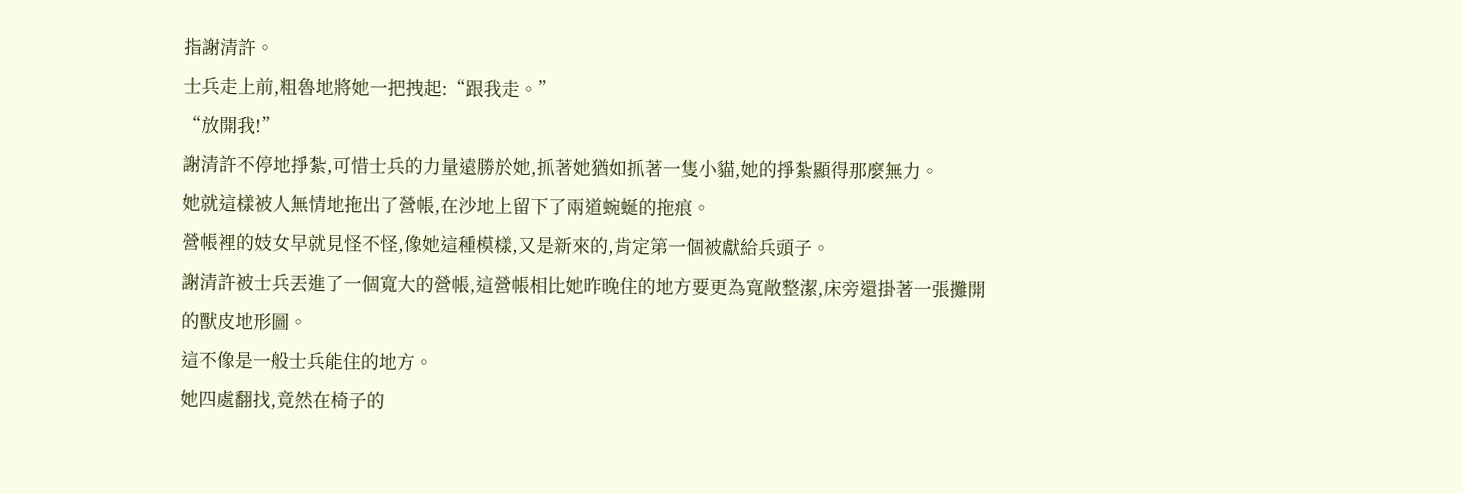指謝清許。
士兵走上前,粗魯地將她一把拽起:“跟我走。”
“放開我!”
謝清許不停地掙紮,可惜士兵的力量遠勝於她,抓著她猶如抓著一隻小貓,她的掙紮顯得那麼無力。
她就這樣被人無情地拖出了營帳,在沙地上留下了兩道蜿蜒的拖痕。
營帳裡的妓女早就見怪不怪,像她這種模樣,又是新來的,肯定第一個被獻給兵頭子。
謝清許被士兵丟進了一個寬大的營帳,這營帳相比她昨晚住的地方要更為寬敞整潔,床旁還掛著一張攤開的獸皮地形圖。
這不像是一般士兵能住的地方。
她四處翻找,竟然在椅子的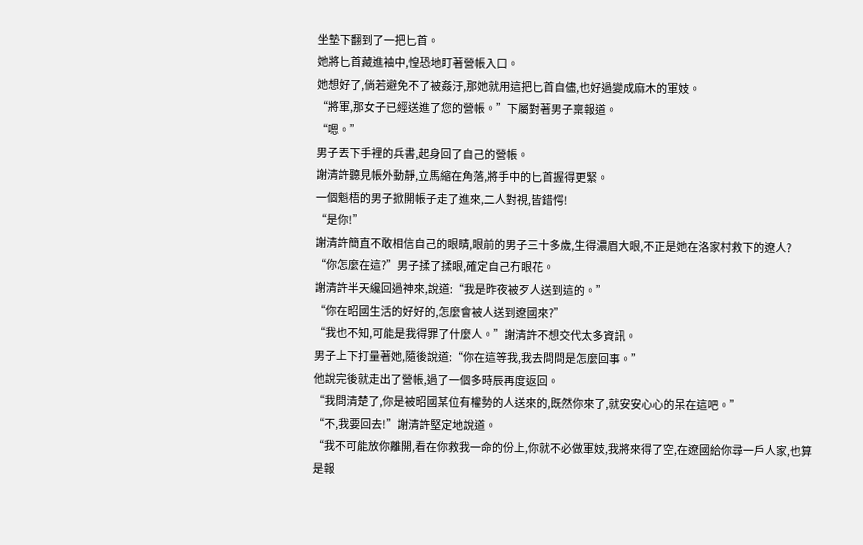坐墊下翻到了一把匕首。
她將匕首藏進袖中,惶恐地盯著營帳入口。
她想好了,倘若避免不了被姦汙,那她就用這把匕首自儘,也好過變成麻木的軍妓。
“將軍,那女子已經送進了您的營帳。”下屬對著男子稟報道。
“嗯。”
男子丟下手裡的兵書,起身回了自己的營帳。
謝清許聽見帳外動靜,立馬縮在角落,將手中的匕首握得更緊。
一個魁梧的男子掀開帳子走了進來,二人對視,皆錯愕!
“是你!”
謝清許簡直不敢相信自己的眼睛,眼前的男子三十多歲,生得濃眉大眼,不正是她在洛家村救下的遼人?
“你怎麼在這?”男子揉了揉眼,確定自己冇眼花。
謝清許半天纔回過神來,說道:“我是昨夜被歹人送到這的。”
“你在昭國生活的好好的,怎麼會被人送到遼國來?”
“我也不知,可能是我得罪了什麼人。”謝清許不想交代太多資訊。
男子上下打量著她,隨後說道:“你在這等我,我去問問是怎麼回事。”
他說完後就走出了營帳,過了一個多時辰再度返回。
“我問清楚了,你是被昭國某位有權勢的人送來的,既然你來了,就安安心心的呆在這吧。”
“不,我要回去!”謝清許堅定地說道。
“我不可能放你離開,看在你救我一命的份上,你就不必做軍妓,我將來得了空,在遼國給你尋一戶人家,也算是報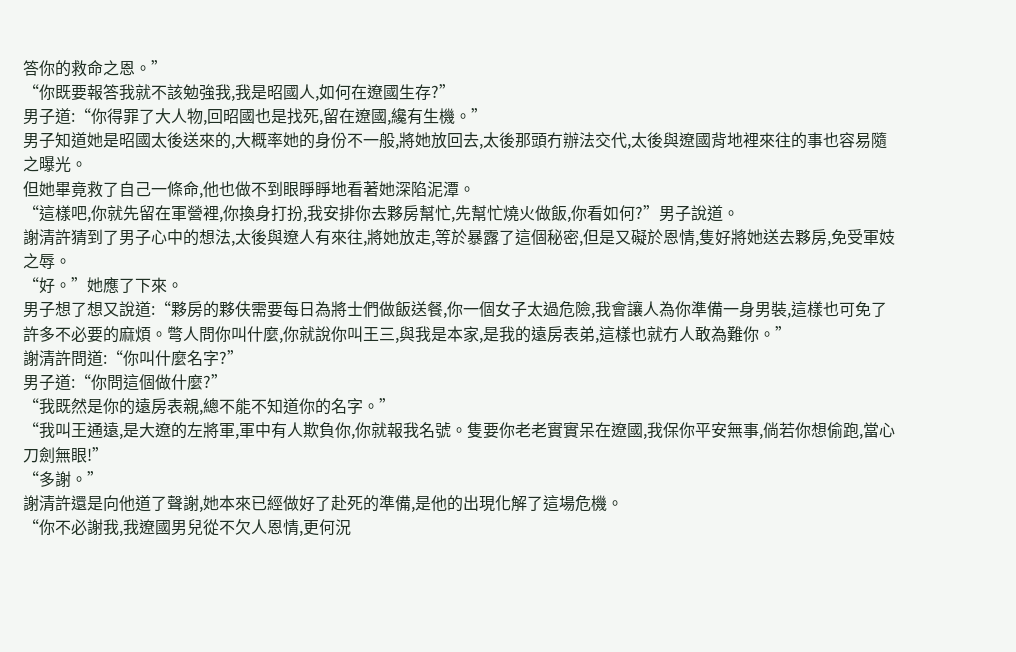答你的救命之恩。”
“你既要報答我就不該勉強我,我是昭國人,如何在遼國生存?”
男子道:“你得罪了大人物,回昭國也是找死,留在遼國,纔有生機。”
男子知道她是昭國太後送來的,大概率她的身份不一般,將她放回去,太後那頭冇辦法交代,太後與遼國背地裡來往的事也容易隨之曝光。
但她畢竟救了自己一條命,他也做不到眼睜睜地看著她深陷泥潭。
“這樣吧,你就先留在軍營裡,你換身打扮,我安排你去夥房幫忙,先幫忙燒火做飯,你看如何?”男子說道。
謝清許猜到了男子心中的想法,太後與遼人有來往,將她放走,等於暴露了這個秘密,但是又礙於恩情,隻好將她送去夥房,免受軍妓之辱。
“好。”她應了下來。
男子想了想又說道:“夥房的夥伕需要每日為將士們做飯送餐,你一個女子太過危險,我會讓人為你準備一身男裝,這樣也可免了許多不必要的麻煩。彆人問你叫什麼,你就說你叫王三,與我是本家,是我的遠房表弟,這樣也就冇人敢為難你。”
謝清許問道:“你叫什麼名字?”
男子道:“你問這個做什麼?”
“我既然是你的遠房表親,總不能不知道你的名字。”
“我叫王通遠,是大遼的左將軍,軍中有人欺負你,你就報我名號。隻要你老老實實呆在遼國,我保你平安無事,倘若你想偷跑,當心刀劍無眼!”
“多謝。”
謝清許還是向他道了聲謝,她本來已經做好了赴死的準備,是他的出現化解了這場危機。
“你不必謝我,我遼國男兒從不欠人恩情,更何況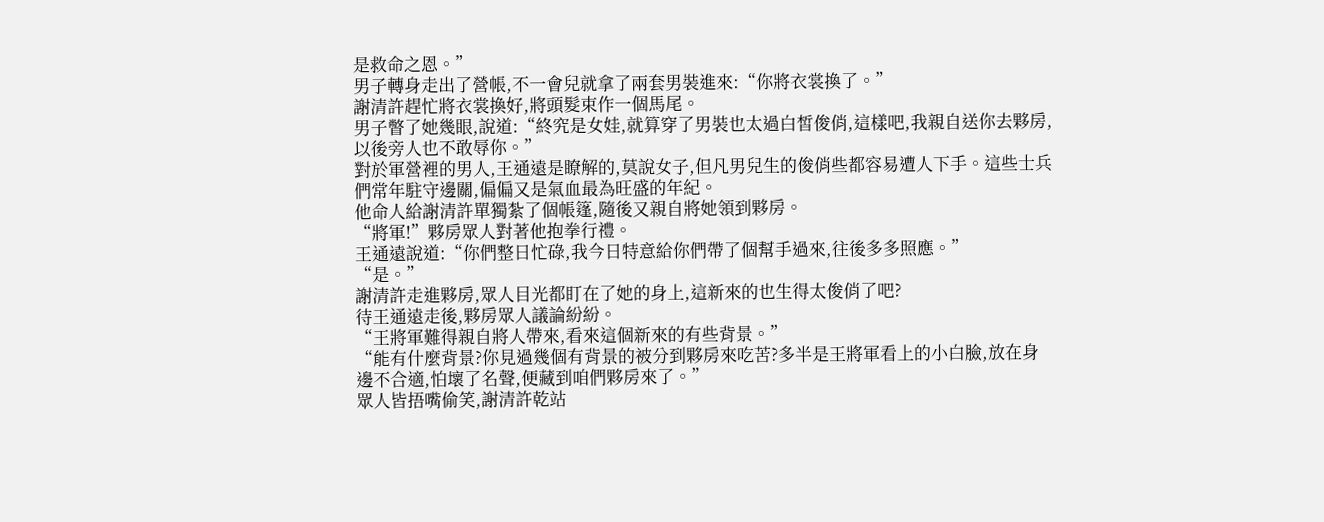是救命之恩。”
男子轉身走出了營帳,不一會兒就拿了兩套男裝進來:“你將衣裳換了。”
謝清許趕忙將衣裳換好,將頭髮束作一個馬尾。
男子瞥了她幾眼,說道:“終究是女娃,就算穿了男裝也太過白皙俊俏,這樣吧,我親自送你去夥房,以後旁人也不敢辱你。”
對於軍營裡的男人,王通遠是瞭解的,莫說女子,但凡男兒生的俊俏些都容易遭人下手。這些士兵們常年駐守邊關,偏偏又是氣血最為旺盛的年紀。
他命人給謝清許單獨紮了個帳篷,隨後又親自將她領到夥房。
“將軍!”夥房眾人對著他抱拳行禮。
王通遠說道:“你們整日忙碌,我今日特意給你們帶了個幫手過來,往後多多照應。”
“是。”
謝清許走進夥房,眾人目光都盯在了她的身上,這新來的也生得太俊俏了吧?
待王通遠走後,夥房眾人議論紛紛。
“王將軍難得親自將人帶來,看來這個新來的有些背景。”
“能有什麼背景?你見過幾個有背景的被分到夥房來吃苦?多半是王將軍看上的小白臉,放在身邊不合適,怕壞了名聲,便藏到咱們夥房來了。”
眾人皆捂嘴偷笑,謝清許乾站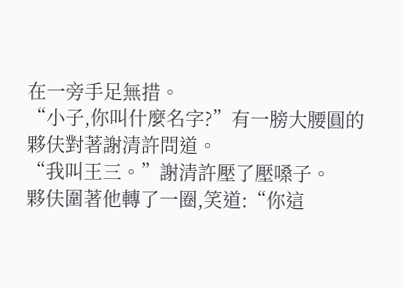在一旁手足無措。
“小子,你叫什麼名字?”有一膀大腰圓的夥伕對著謝清許問道。
“我叫王三。”謝清許壓了壓嗓子。
夥伕圍著他轉了一圈,笑道:“你這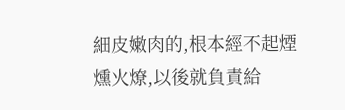細皮嫩肉的,根本經不起煙燻火燎,以後就負責給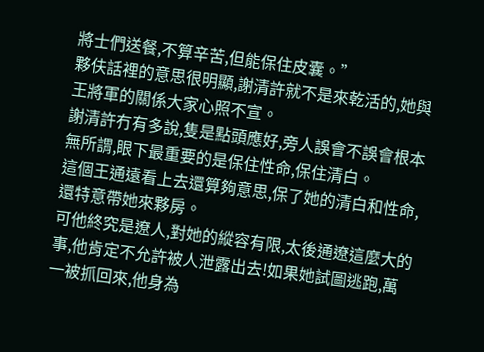將士們送餐,不算辛苦,但能保住皮囊。”
夥伕話裡的意思很明顯,謝清許就不是來乾活的,她與王將軍的關係大家心照不宣。
謝清許冇有多說,隻是點頭應好,旁人誤會不誤會根本無所謂,眼下最重要的是保住性命,保住清白。
這個王通遠看上去還算夠意思,保了她的清白和性命,還特意帶她來夥房。
可他終究是遼人,對她的縱容有限,太後通遼這麼大的事,他肯定不允許被人泄露出去!如果她試圖逃跑,萬一被抓回來,他身為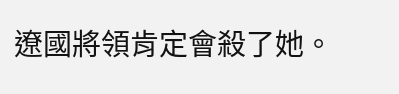遼國將領肯定會殺了她。